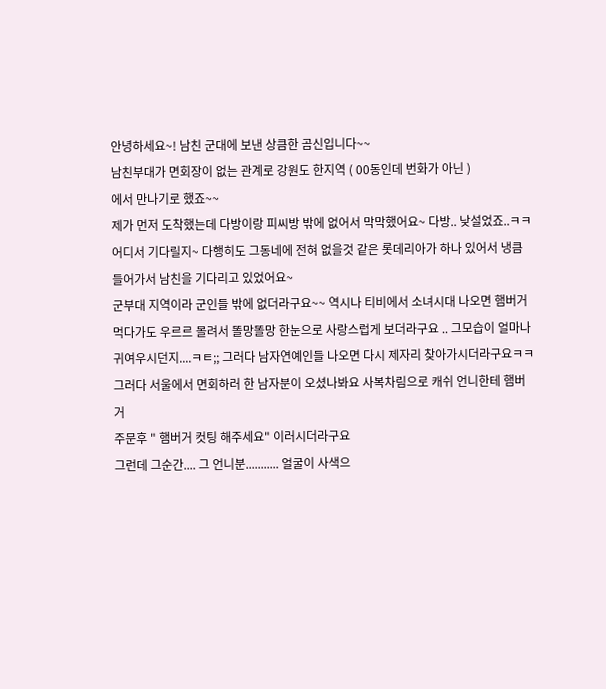안녕하세요~! 남친 군대에 보낸 상큼한 곰신입니다~~
남친부대가 면회장이 없는 관계로 강원도 한지역 ( 00동인데 번화가 아닌 )
에서 만나기로 했죠~~
제가 먼저 도착했는데 다방이랑 피씨방 밖에 없어서 막막했어요~ 다방.. 낮설었죠..ㅋㅋ
어디서 기다릴지~ 다행히도 그동네에 전혀 없을것 같은 롯데리아가 하나 있어서 냉큼
들어가서 남친을 기다리고 있었어요~
군부대 지역이라 군인들 밖에 없더라구요~~ 역시나 티비에서 소녀시대 나오면 햄버거
먹다가도 우르르 몰려서 똘망똘망 한눈으로 사랑스럽게 보더라구요 .. 그모습이 얼마나
귀여우시던지....ㅋㅌ;; 그러다 남자연예인들 나오면 다시 제자리 찾아가시더라구요ㅋㅋ
그러다 서울에서 면회하러 한 남자분이 오셨나봐요 사복차림으로 캐쉬 언니한테 햄버거
주문후 " 햄버거 컷팅 해주세요" 이러시더라구요
그런데 그순간.... 그 언니분........... 얼굴이 사색으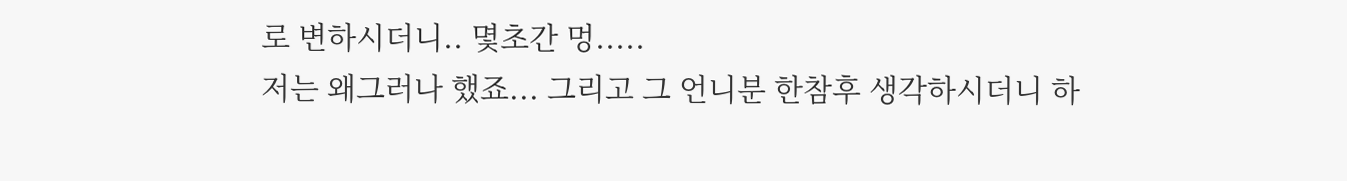로 변하시더니.. 몇초간 멍.....
저는 왜그러나 했죠... 그리고 그 언니분 한참후 생각하시더니 하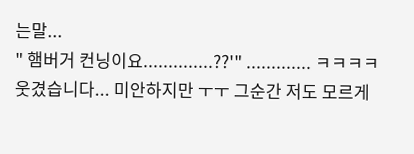는말...
" 햄버거 컨닝이요..............??'" ............. ㅋㅋㅋㅋ
웃겼습니다... 미안하지만 ㅜㅜ 그순간 저도 모르게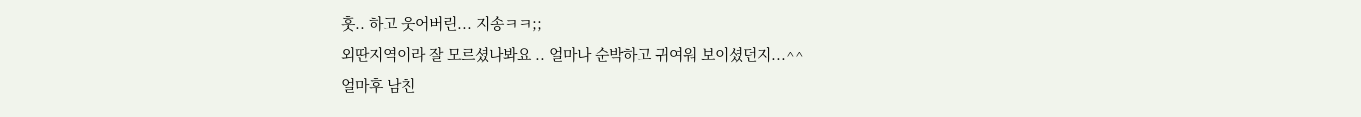훗.. 하고 웃어버린... 지송ㅋㅋ;;
외딴지역이라 잘 모르셨나봐요 .. 얼마나 순박하고 귀여워 보이셨던지...^^
얼마후 남친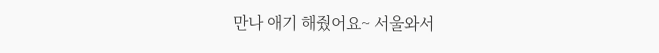만나 애기 해줬어요~ 서울와서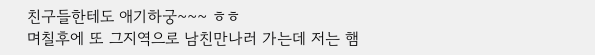친구들한테도 애기하궁~~~ ㅎㅎ
며칠후에 또 그지역으로 남친만나러 가는데 저는 햄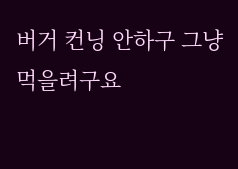버거 컨닝 안하구 그냥 먹을려구요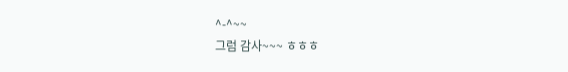^-^~~
그럼 감사~~~ ㅎㅎㅎ